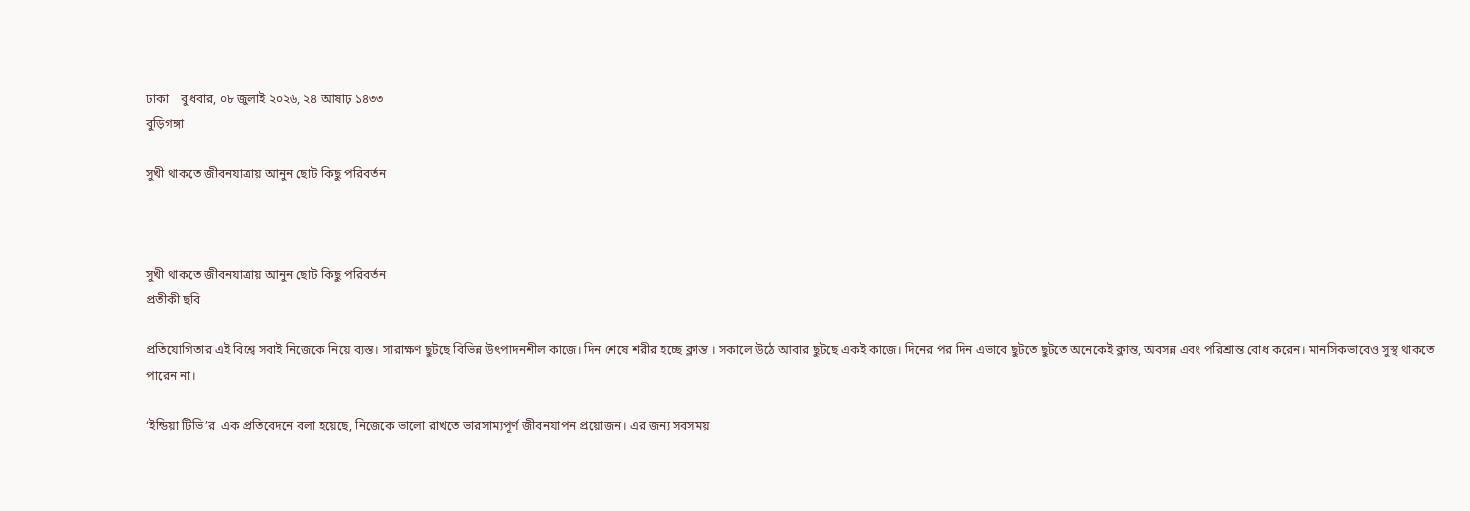ঢাকা    বুধবার, ০৮ জুলাই ২০২৬, ২৪ আষাঢ় ১৪৩৩
বুড়িগঙ্গা

সুখী থাকতে জীবনযাত্রায় আনুন ছোট কিছু পরিবর্তন



সুখী থাকতে জীবনযাত্রায় আনুন ছোট কিছু পরিবর্তন
প্রতীকী ছবি

প্রতিযোগিতার এই বিশ্বে সবাই নিজেকে নিয়ে ব্যস্ত। সারাক্ষণ ছুটছে বিভিন্ন উৎপাদনশীল কাজে। দিন শেষে শরীর হচ্ছে ক্লান্ত । সকালে উঠে আবার ছুটছে একই কাজে। দিনের পর দিন এভাবে ছুটতে ছুটতে অনেকেই ক্লান্ত, অবসন্ন এবং পরিশ্রান্ত বোধ করেন। মানসিকভাবেও সুস্থ থাকতে পারেন না।

‘ইন্ডিয়া টিভি’র  এক প্রতিবেদনে বলা হয়েছে, নিজেকে ভালো রাখতে ভারসাম্যপূর্ণ জীবনযাপন প্রয়োজন। এর জন্য সবসময়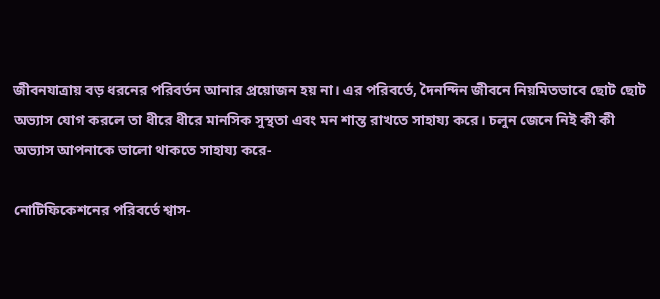জীবনযাত্রায় বড় ধরনের পরিবর্তন আনার প্রয়োজন হয় না। এর পরিবর্তে, দৈনন্দিন জীবনে নিয়মিতভাবে ছোট ছোট অভ্যাস যোগ করলে তা ধীরে ধীরে মানসিক সুস্থতা এবং মন শান্ত রাখতে সাহায্য করে। চলুন জেনে নিই কী কী অভ্যাস আপনাকে ভালো থাকতে সাহায্য করে-

নোটিফিকেশনের পরিবর্তে শ্বাস-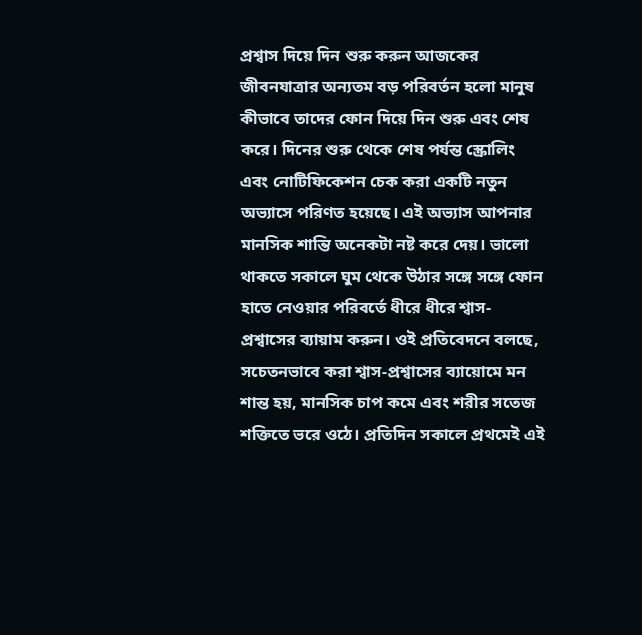প্রশ্বাস দিয়ে দিন শুরু করুন আজকের জীবনযাত্রার অন্যতম বড় পরিবর্তন হলো মানুষ কীভাবে তাদের ফোন দিয়ে দিন শুরু এবং শেষ করে। দিনের শুরু থেকে শেষ পর্যন্ত স্ক্রোলিং এবং নোটিফিকেশন চেক করা একটি নতুন অভ্যাসে পরিণত হয়েছে। এই অভ্যাস আপনার মানসিক শান্তি অনেকটা নষ্ট করে দেয়। ভালো থাকতে সকালে ঘুম থেকে উঠার সঙ্গে সঙ্গে ফোন হাতে নেওয়ার পরিবর্তে ধীরে ধীরে শ্বাস-প্রশ্বাসের ব্যায়াম করুন। ওই প্রতিবেদনে বলছে, সচেতনভাবে করা শ্বাস-প্রশ্বাসের ব্যায়োমে মন শান্ত হয়, মানসিক চাপ কমে এবং শরীর সতেজ শক্তিতে ভরে ওঠে। প্রতিদিন সকালে প্রথমেই এই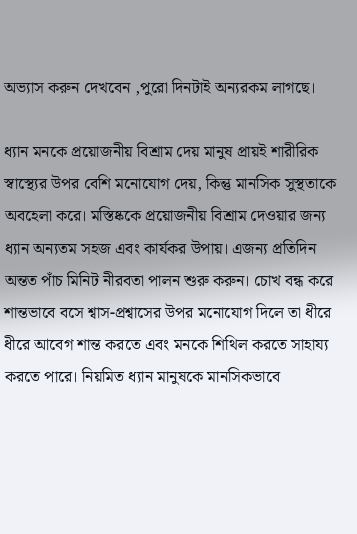অভ্যাস করুন দেখবেন ,পুরো দিনটাই অন্যরকম লাগছে।

ধ্যান মনকে প্রয়োজনীয় বিশ্রাম দেয় মানুষ প্রায়ই শারীরিক স্বাস্থ্যের উপর বেশি মনোযোগ দেয়, কিন্তু মানসিক সুস্থতাকে অবহেলা করে। মস্তিষ্ককে প্রয়োজনীয় বিশ্রাম দেওয়ার জন্য ধ্যান অন্যতম সহজ এবং কার্যকর উপায়। এজন্য প্রতিদিন অন্তত পাঁচ মিনিট নীরবতা পালন শুরু করুন। চোখ বন্ধ করে শান্তভাবে বসে শ্বাস-প্রশ্বাসের উপর মনোযোগ দিলে তা ধীরে ধীরে আবেগ শান্ত করতে এবং মনকে শিথিল করতে সাহায্য করতে পারে। নিয়মিত ধ্যান মানুষকে মানসিকভাবে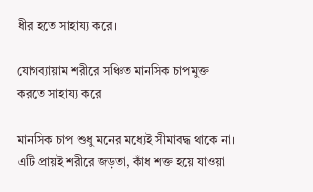ধীর হতে সাহায্য করে।

যোগব্যায়াম শরীরে সঞ্চিত মানসিক চাপমুক্ত করতে সাহায্য করে

মানসিক চাপ শুধু মনের মধ্যেই সীমাবদ্ধ থাকে না। এটি প্রায়ই শরীরে জড়তা, কাঁধ শক্ত হয়ে যাওয়া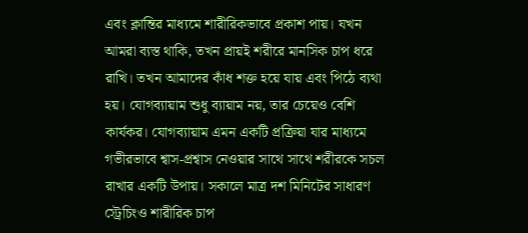এবং ক্লান্তির মাধ্যমে শারীরিকভাবে প্রকাশ পায়। যখন আমরা ব্যস্ত থাকি, তখন প্রায়ই শরীরে মানসিক চাপ ধরে রাখি। তখন আমাদের কাঁধ শক্ত হয়ে যায় এবং পিঠে ব্যথা হয়। যোগব্যায়াম শুধু ব্যায়াম নয়, তার চেয়েও বেশি কার্যকর। যোগব্যায়াম এমন একটি প্রক্রিয়া যার মাধ্যমে গভীরভাবে শ্বাস-প্রশ্বাস নেওয়ার সাথে সাথে শরীরকে সচল রাখার একটি উপায়। সকালে মাত্র দশ মিনিটের সাধারণ স্ট্রেচিংও শারীরিক চাপ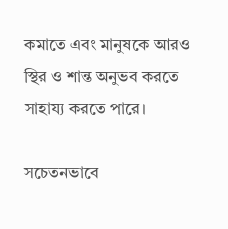কমাতে এবং মানুষকে আরও স্থির ও শান্ত অনুভব করতে সাহায্য করতে পারে।

সচেতনভাবে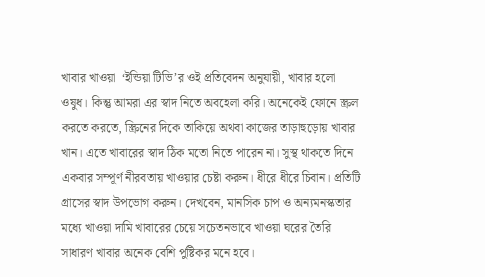খাবার খাওয়া  ‘ইন্ডিয়া টিভি’র ওই প্রতিবেদন অনুযায়ী, খাবার হলো ওষুধ। কিন্তু আমরা এর স্বাদ নিতে অবহেলা করি। অনেকেই ফোনে স্ক্রল করতে করতে, স্ক্রিনের দিকে তাকিয়ে অথবা কাজের তাড়াহুড়োয় খাবার খান। এতে খাবারের স্বাদ ঠিক মতো নিতে পারেন না। সুস্থ থাকতে দিনে একবার সম্পূর্ণ নীরবতায় খাওয়ার চেষ্টা করুন। ধীরে ধীরে চিবান। প্রতিটি গ্রাসের স্বাদ উপভোগ করুন। দেখবেন, মানসিক চাপ ও অন্যমনস্কতার মধ্যে খাওয়া দামি খাবারের চেয়ে সচেতনভাবে খাওয়া ঘরের তৈরি সাধারণ খাবার অনেক বেশি পুষ্টিকর মনে হবে।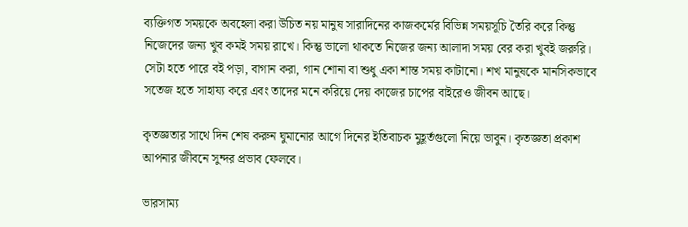ব্যক্তিগত সময়কে অবহেলা করা উচিত নয় মানুষ সারাদিনের কাজকর্মের বিভিন্ন সময়সূচি তৈরি করে কিন্তু নিজেদের জন্য খুব কমই সময় রাখে। কিন্তু ভালো থাকতে নিজের জন্য আলাদা সময় বের করা খুবই জরুরি। সেটা হতে পারে বই পড়া, বাগান করা, গান শোনা বা শুধু একা শান্ত সময় কাটানো। শখ মানুষকে মানসিকভাবে সতেজ হতে সাহায্য করে এবং তাদের মনে করিয়ে দেয় কাজের চাপের বাইরেও জীবন আছে।

কৃতজ্ঞতার সাথে দিন শেষ করুন ঘুমানোর আগে দিনের ইতিবাচক মুহূর্তগুলো নিয়ে ভাবুন। কৃতজ্ঞতা প্রকাশ আপনার জীবনে সুন্দর প্রভাব ফেলবে।

ভারসাম্য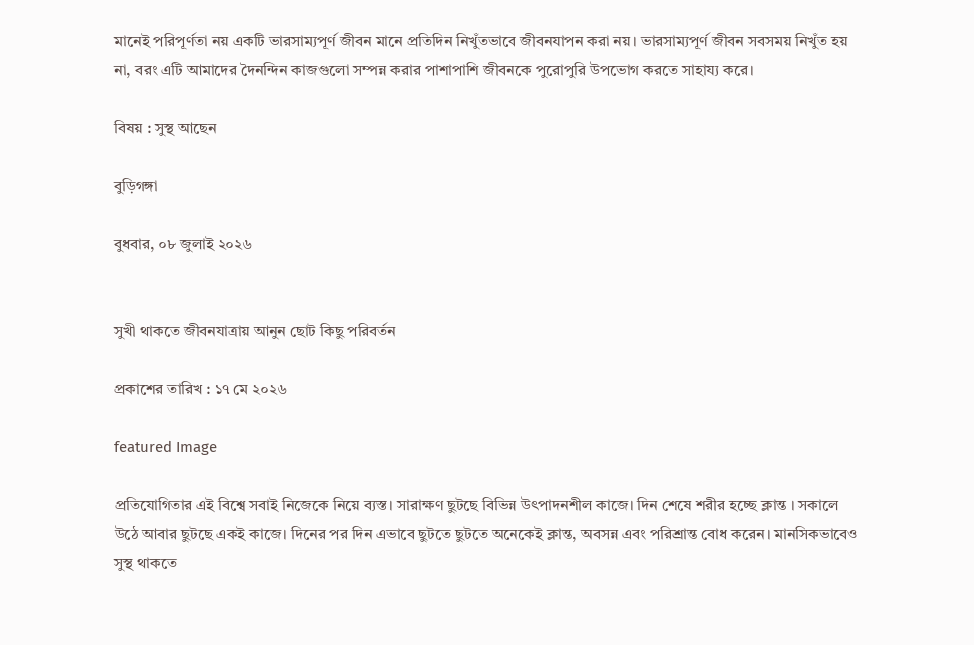মানেই পরিপূর্ণতা নয় একটি ভারসাম্যপূর্ণ জীবন মানে প্রতিদিন নিখুঁতভাবে জীবনযাপন করা নয়। ভারসাম্যপূর্ণ জীবন সবসময় নিখুঁত হয় না, বরং এটি আমাদের দৈনন্দিন কাজগুলো সম্পন্ন করার পাশাপাশি জীবনকে পুরোপুরি উপভোগ করতে সাহায্য করে।

বিষয় : সুস্থ আছেন

বুড়িগঙ্গা

বুধবার, ০৮ জুলাই ২০২৬


সুখী থাকতে জীবনযাত্রায় আনুন ছোট কিছু পরিবর্তন

প্রকাশের তারিখ : ১৭ মে ২০২৬

featured Image

প্রতিযোগিতার এই বিশ্বে সবাই নিজেকে নিয়ে ব্যস্ত। সারাক্ষণ ছুটছে বিভিন্ন উৎপাদনশীল কাজে। দিন শেষে শরীর হচ্ছে ক্লান্ত । সকালে উঠে আবার ছুটছে একই কাজে। দিনের পর দিন এভাবে ছুটতে ছুটতে অনেকেই ক্লান্ত, অবসন্ন এবং পরিশ্রান্ত বোধ করেন। মানসিকভাবেও সুস্থ থাকতে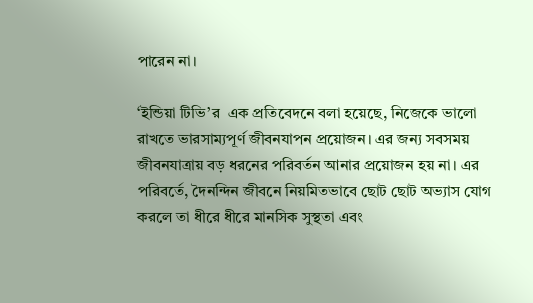পারেন না।

‘ইন্ডিয়া টিভি’র  এক প্রতিবেদনে বলা হয়েছে, নিজেকে ভালো রাখতে ভারসাম্যপূর্ণ জীবনযাপন প্রয়োজন। এর জন্য সবসময় জীবনযাত্রায় বড় ধরনের পরিবর্তন আনার প্রয়োজন হয় না। এর পরিবর্তে, দৈনন্দিন জীবনে নিয়মিতভাবে ছোট ছোট অভ্যাস যোগ করলে তা ধীরে ধীরে মানসিক সুস্থতা এবং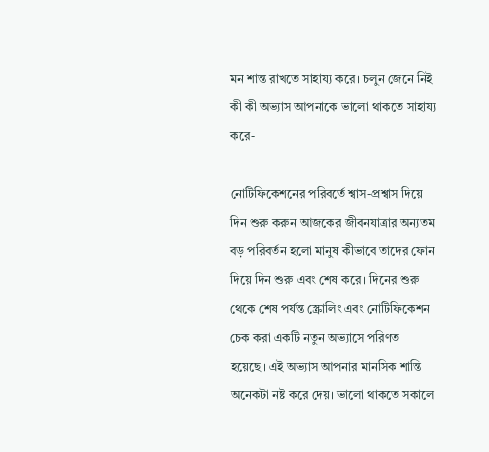মন শান্ত রাখতে সাহায্য করে। চলুন জেনে নিই কী কী অভ্যাস আপনাকে ভালো থাকতে সাহায্য করে-

নোটিফিকেশনের পরিবর্তে শ্বাস-প্রশ্বাস দিয়ে দিন শুরু করুন আজকের জীবনযাত্রার অন্যতম বড় পরিবর্তন হলো মানুষ কীভাবে তাদের ফোন দিয়ে দিন শুরু এবং শেষ করে। দিনের শুরু থেকে শেষ পর্যন্ত স্ক্রোলিং এবং নোটিফিকেশন চেক করা একটি নতুন অভ্যাসে পরিণত হয়েছে। এই অভ্যাস আপনার মানসিক শান্তি অনেকটা নষ্ট করে দেয়। ভালো থাকতে সকালে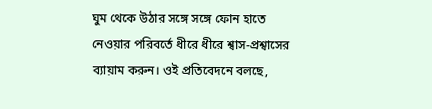ঘুম থেকে উঠার সঙ্গে সঙ্গে ফোন হাতে নেওয়ার পরিবর্তে ধীরে ধীরে শ্বাস-প্রশ্বাসের ব্যায়াম করুন। ওই প্রতিবেদনে বলছে,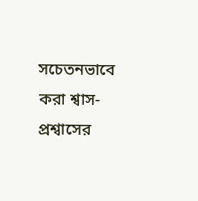সচেতনভাবে করা শ্বাস-প্রশ্বাসের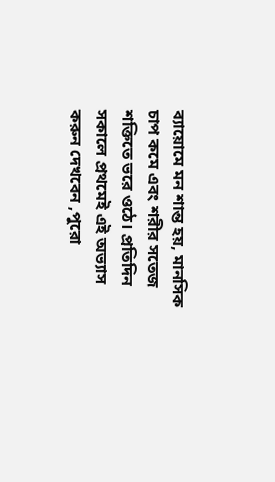ব্যায়োমে মন শান্ত হয়, মানসিক চাপ কমে এবং শরীর সতেজ শক্তিতে ভরে ওঠে। প্রতিদিন সকালে প্রথমেই এই অভ্যাস করুন দেখবেন ,পুরো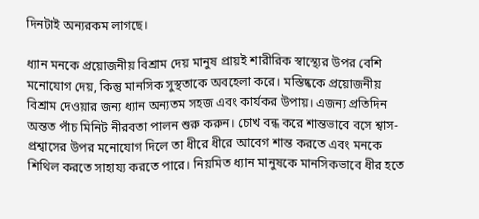দিনটাই অন্যরকম লাগছে।

ধ্যান মনকে প্রয়োজনীয় বিশ্রাম দেয় মানুষ প্রায়ই শারীরিক স্বাস্থ্যের উপর বেশি মনোযোগ দেয়, কিন্তু মানসিক সুস্থতাকে অবহেলা করে। মস্তিষ্ককে প্রয়োজনীয় বিশ্রাম দেওয়ার জন্য ধ্যান অন্যতম সহজ এবং কার্যকর উপায়। এজন্য প্রতিদিন অন্তত পাঁচ মিনিট নীরবতা পালন শুরু করুন। চোখ বন্ধ করে শান্তভাবে বসে শ্বাস-প্রশ্বাসের উপর মনোযোগ দিলে তা ধীরে ধীরে আবেগ শান্ত করতে এবং মনকে শিথিল করতে সাহায্য করতে পারে। নিয়মিত ধ্যান মানুষকে মানসিকভাবে ধীর হতে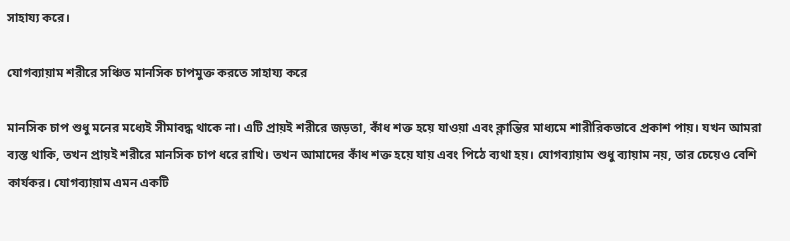সাহায্য করে।

যোগব্যায়াম শরীরে সঞ্চিত মানসিক চাপমুক্ত করতে সাহায্য করে

মানসিক চাপ শুধু মনের মধ্যেই সীমাবদ্ধ থাকে না। এটি প্রায়ই শরীরে জড়তা, কাঁধ শক্ত হয়ে যাওয়া এবং ক্লান্তির মাধ্যমে শারীরিকভাবে প্রকাশ পায়। যখন আমরা ব্যস্ত থাকি, তখন প্রায়ই শরীরে মানসিক চাপ ধরে রাখি। তখন আমাদের কাঁধ শক্ত হয়ে যায় এবং পিঠে ব্যথা হয়। যোগব্যায়াম শুধু ব্যায়াম নয়, তার চেয়েও বেশি কার্যকর। যোগব্যায়াম এমন একটি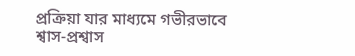প্রক্রিয়া যার মাধ্যমে গভীরভাবে শ্বাস-প্রশ্বাস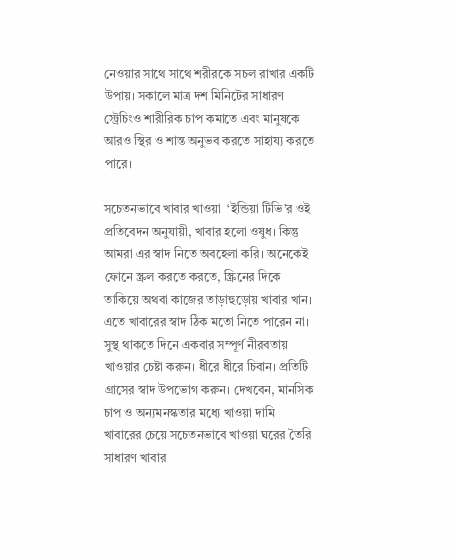নেওয়ার সাথে সাথে শরীরকে সচল রাখার একটি উপায়। সকালে মাত্র দশ মিনিটের সাধারণ স্ট্রেচিংও শারীরিক চাপ কমাতে এবং মানুষকে আরও স্থির ও শান্ত অনুভব করতে সাহায্য করতে পারে।

সচেতনভাবে খাবার খাওয়া  ‘ইন্ডিয়া টিভি’র ওই প্রতিবেদন অনুযায়ী, খাবার হলো ওষুধ। কিন্তু আমরা এর স্বাদ নিতে অবহেলা করি। অনেকেই ফোনে স্ক্রল করতে করতে, স্ক্রিনের দিকে তাকিয়ে অথবা কাজের তাড়াহুড়োয় খাবার খান। এতে খাবারের স্বাদ ঠিক মতো নিতে পারেন না। সুস্থ থাকতে দিনে একবার সম্পূর্ণ নীরবতায় খাওয়ার চেষ্টা করুন। ধীরে ধীরে চিবান। প্রতিটি গ্রাসের স্বাদ উপভোগ করুন। দেখবেন, মানসিক চাপ ও অন্যমনস্কতার মধ্যে খাওয়া দামি খাবারের চেয়ে সচেতনভাবে খাওয়া ঘরের তৈরি সাধারণ খাবার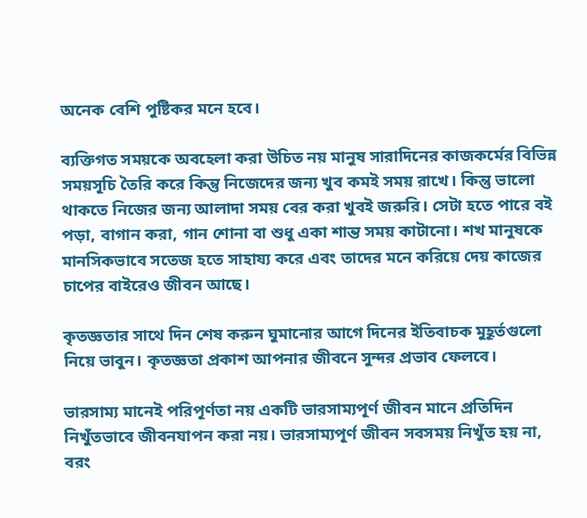অনেক বেশি পুষ্টিকর মনে হবে।

ব্যক্তিগত সময়কে অবহেলা করা উচিত নয় মানুষ সারাদিনের কাজকর্মের বিভিন্ন সময়সূচি তৈরি করে কিন্তু নিজেদের জন্য খুব কমই সময় রাখে। কিন্তু ভালো থাকতে নিজের জন্য আলাদা সময় বের করা খুবই জরুরি। সেটা হতে পারে বই পড়া, বাগান করা, গান শোনা বা শুধু একা শান্ত সময় কাটানো। শখ মানুষকে মানসিকভাবে সতেজ হতে সাহায্য করে এবং তাদের মনে করিয়ে দেয় কাজের চাপের বাইরেও জীবন আছে।

কৃতজ্ঞতার সাথে দিন শেষ করুন ঘুমানোর আগে দিনের ইতিবাচক মুহূর্তগুলো নিয়ে ভাবুন। কৃতজ্ঞতা প্রকাশ আপনার জীবনে সুন্দর প্রভাব ফেলবে।

ভারসাম্য মানেই পরিপূর্ণতা নয় একটি ভারসাম্যপূর্ণ জীবন মানে প্রতিদিন নিখুঁতভাবে জীবনযাপন করা নয়। ভারসাম্যপূর্ণ জীবন সবসময় নিখুঁত হয় না, বরং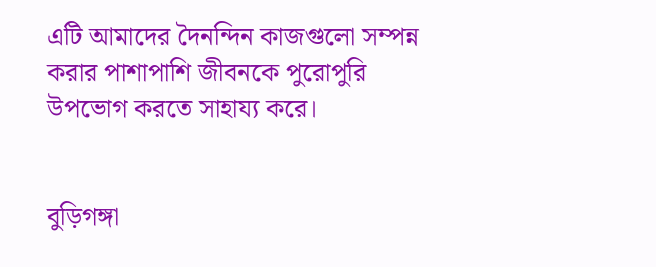এটি আমাদের দৈনন্দিন কাজগুলো সম্পন্ন করার পাশাপাশি জীবনকে পুরোপুরি উপভোগ করতে সাহায্য করে।


বুড়িগঙ্গা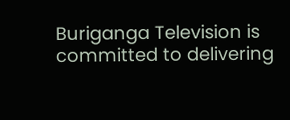Buriganga Television is committed to delivering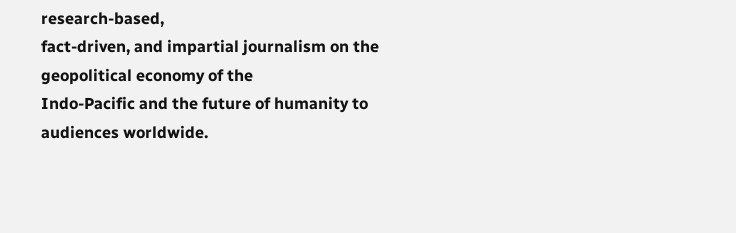research-based,
fact-driven, and impartial journalism on the geopolitical economy of the
Indo-Pacific and the future of humanity to audiences worldwide.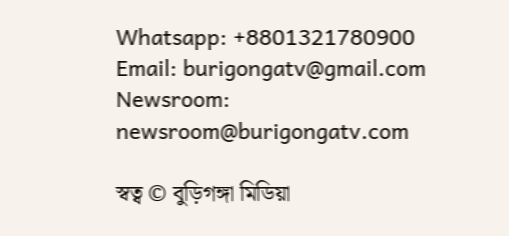Whatsapp: +8801321780900
Email: burigongatv@gmail.com
Newsroom: newsroom@burigongatv.com

স্বত্ব © বুড়িগঙ্গা মিডিয়া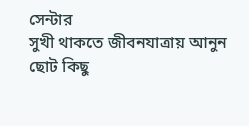সেন্টার
সুখী থাকতে জীবনযাত্রায় আনুন ছোট কিছু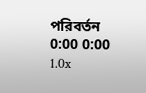পরিবর্তন
0:00 0:00
1.0x